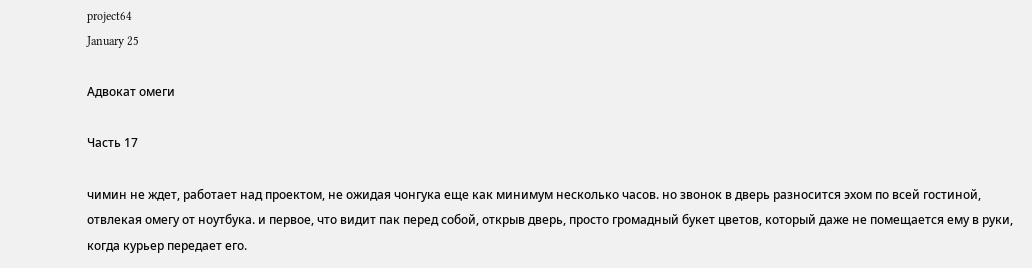project64
January 25

Адвокат омеги

Часть 17

чимин не ждет, работает над проектом, не ожидая чонгука еще как минимум несколько часов. но звонок в дверь разносится эхом по всей гостиной, отвлекая омегу от ноутбука. и первое, что видит пак перед собой, открыв дверь, просто громадный букет цветов, который даже не помещается ему в руки, когда курьер передает его.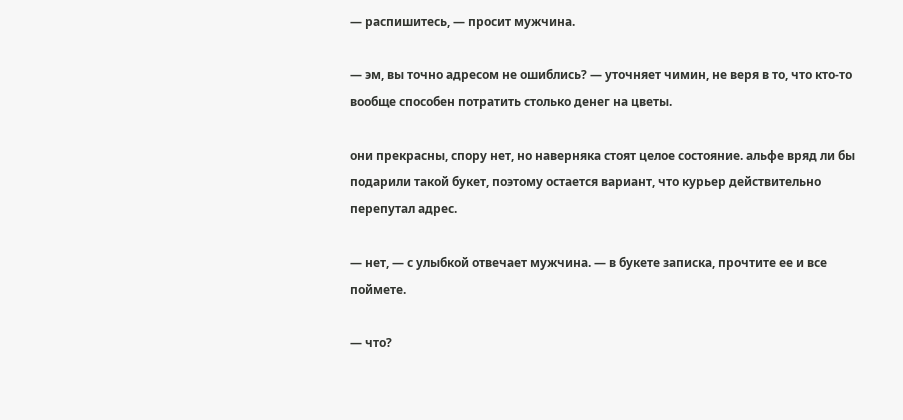— распишитесь, — просит мужчина.

— эм, вы точно адресом не ошиблись? — уточняет чимин, не веря в то, что кто-то вообще способен потратить столько денег на цветы.

они прекрасны, спору нет, но наверняка стоят целое состояние. альфе вряд ли бы подарили такой букет, поэтому остается вариант, что курьер действительно перепутал адрес.

— нет, — с улыбкой отвечает мужчина. — в букете записка, прочтите ее и все поймете.

— что?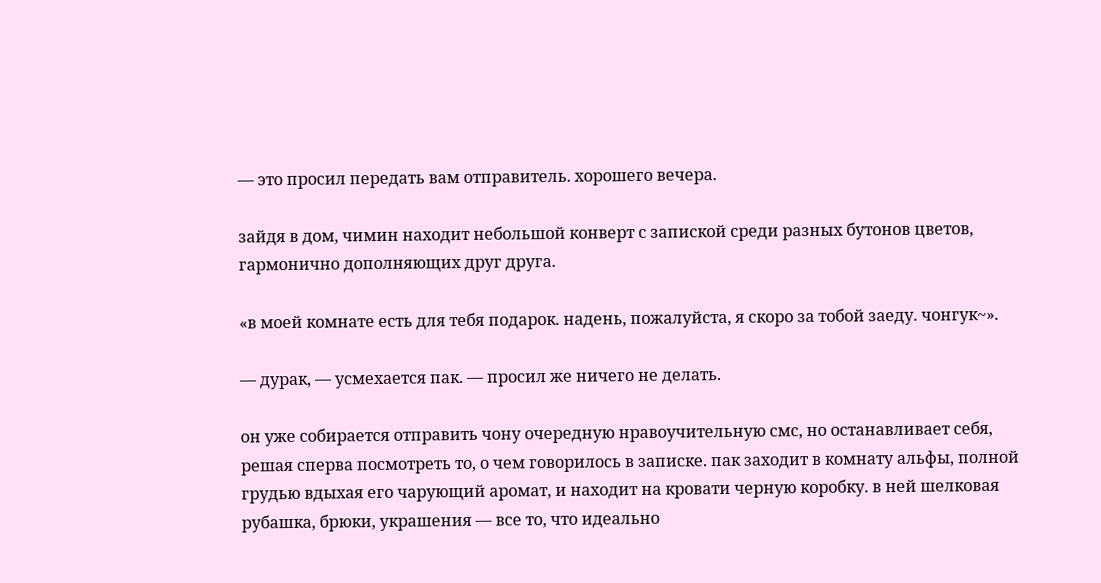— это просил передать вам отправитель. хорошего вечера.

зайдя в дом, чимин находит небольшой конверт с запиской среди разных бутонов цветов, гармонично дополняющих друг друга.

«в моей комнате есть для тебя подарок. надень, пожалуйста, я скоро за тобой заеду. чонгук~».

— дурак, — усмехается пак. — просил же ничего не делать.

он уже собирается отправить чону очередную нравоучительную смс, но останавливает себя, решая сперва посмотреть то, о чем говорилось в записке. пак заходит в комнату альфы, полной грудью вдыхая его чарующий аромат, и находит на кровати черную коробку. в ней шелковая рубашка, брюки, украшения — все то, что идеально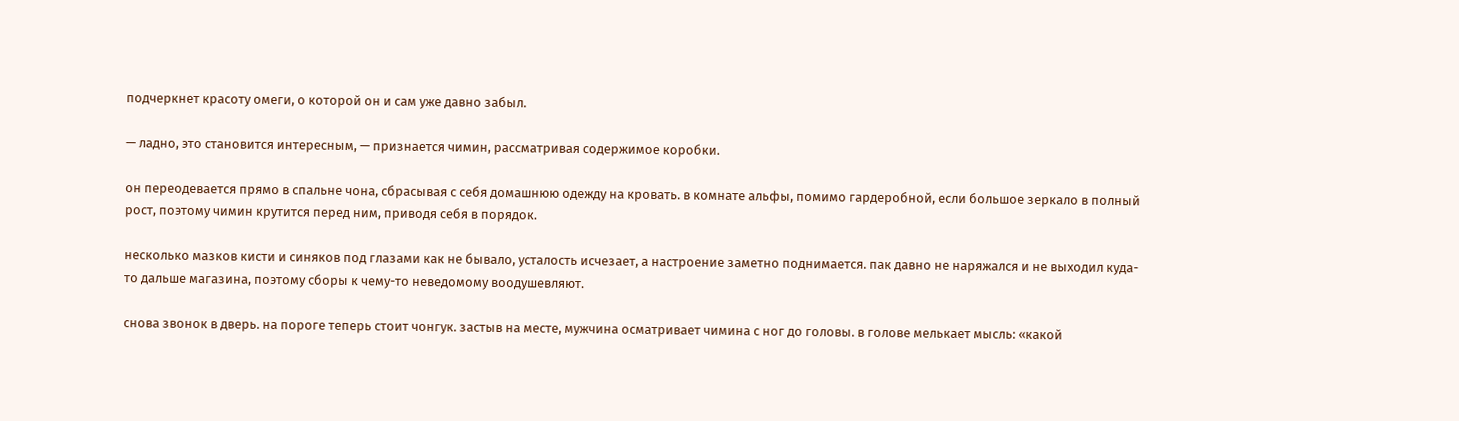подчеркнет красоту омеги, о которой он и сам уже давно забыл.

— ладно, это становится интересным, — признается чимин, рассматривая содержимое коробки.

он переодевается прямо в спальне чона, сбрасывая с себя домашнюю одежду на кровать. в комнате альфы, помимо гардеробной, если большое зеркало в полный рост, поэтому чимин крутится перед ним, приводя себя в порядок.

несколько мазков кисти и синяков под глазами как не бывало, усталость исчезает, а настроение заметно поднимается. пак давно не наряжался и не выходил куда-то дальше магазина, поэтому сборы к чему-то неведомому воодушевляют.

снова звонок в дверь. на пороге теперь стоит чонгук. застыв на месте, мужчина осматривает чимина с ног до головы. в голове мелькает мысль: «какой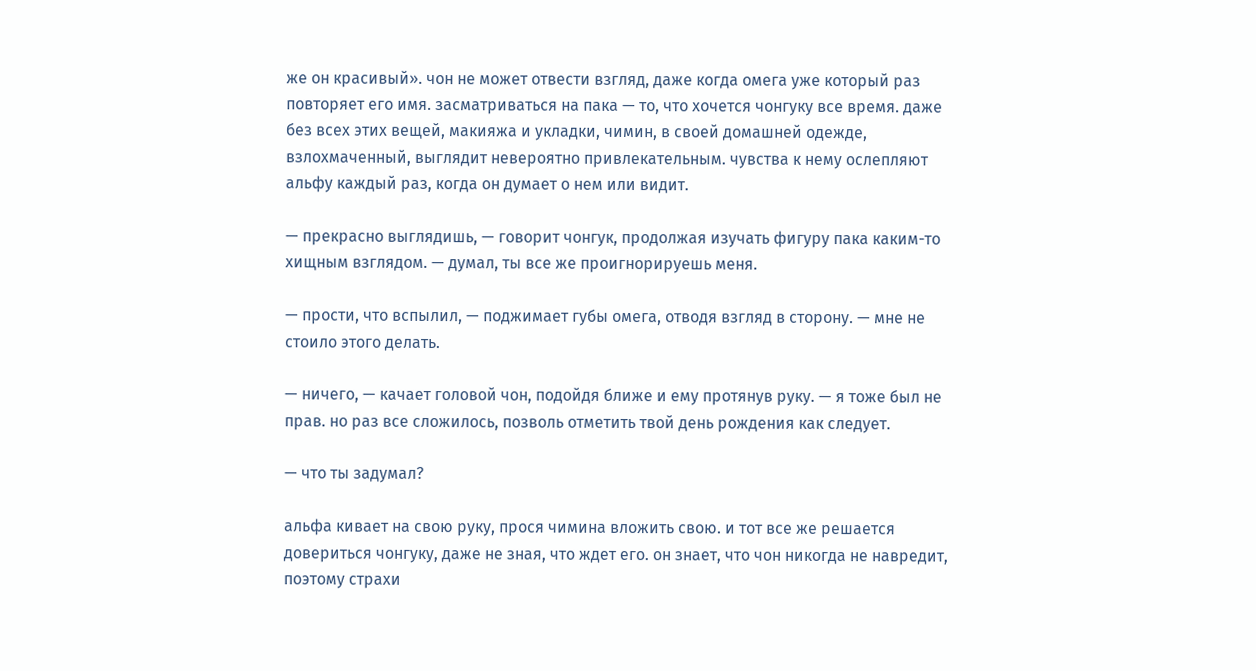же он красивый». чон не может отвести взгляд, даже когда омега уже который раз повторяет его имя. засматриваться на пака — то, что хочется чонгуку все время. даже без всех этих вещей, макияжа и укладки, чимин, в своей домашней одежде, взлохмаченный, выглядит невероятно привлекательным. чувства к нему ослепляют альфу каждый раз, когда он думает о нем или видит.

— прекрасно выглядишь, — говорит чонгук, продолжая изучать фигуру пака каким-то хищным взглядом. — думал, ты все же проигнорируешь меня.

— прости, что вспылил, — поджимает губы омега, отводя взгляд в сторону. — мне не стоило этого делать.

— ничего, — качает головой чон, подойдя ближе и ему протянув руку. — я тоже был не прав. но раз все сложилось, позволь отметить твой день рождения как следует.

— что ты задумал?

альфа кивает на свою руку, прося чимина вложить свою. и тот все же решается довериться чонгуку, даже не зная, что ждет его. он знает, что чон никогда не навредит, поэтому страхи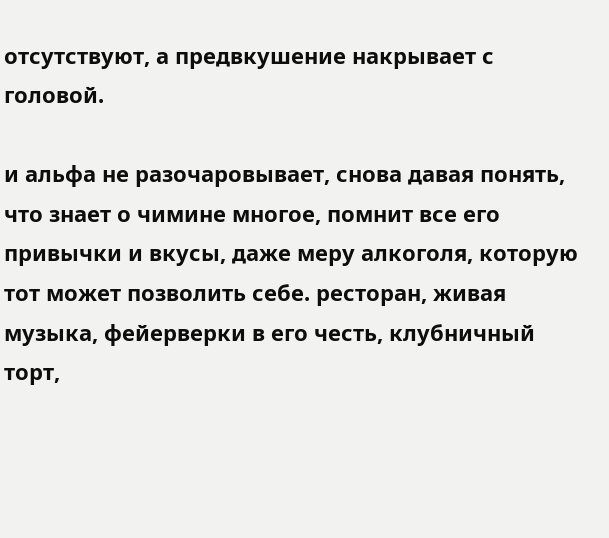отсутствуют, а предвкушение накрывает с головой.

и альфа не разочаровывает, снова давая понять, что знает о чимине многое, помнит все его привычки и вкусы, даже меру алкоголя, которую тот может позволить себе. ресторан, живая музыка, фейерверки в его честь, клубничный торт,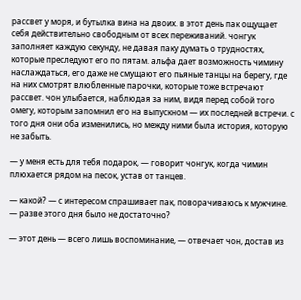рассвет у моря, и бутылка вина на двоих. в этот день пак ощущает себя действительно свободным от всех переживаний. чонгук заполняет каждую секунду, не давая паку думать о трудностях, которые преследуют его по пятам. альфа дает возможность чимину наслаждаться, его даже не смущают его пьяные танцы на берегу, где на них смотрят влюбленные парочки, которые тоже встречают рассвет. чон улыбается, наблюдая за ним, видя перед собой того омегу, которым запомнил его на выпускном — их последней встречи. с того дня они оба изменились, но между ними была история, которую не забыть.

— у меня есть для тебя подарок, — говорит чонгук, когда чимин плюхается рядом на песок, устав от танцев.

— какой? — с интересом спрашивает пак, поворачиваюсь к мужчине. — разве этого дня было не достаточно?

— этот день — всего лишь воспоминание, — отвечает чон, достав из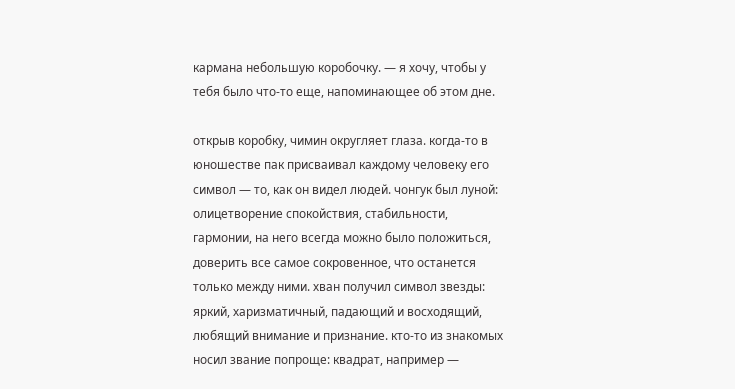кармана небольшую коробочку. — я хочу, чтобы у тебя было что-то еще, напоминающее об этом дне.

открыв коробку, чимин округляет глаза. когда-то в юношестве пак присваивал каждому человеку его символ — то, как он видел людей. чонгук был луной: олицетворение спокойствия, стабильности, гармонии, на него всегда можно было положиться, доверить все самое сокровенное, что останется только между ними. хван получил символ звезды: яркий, харизматичный, падающий и восходящий, любящий внимание и признание. кто-то из знакомых носил звание попроще: квадрат, например —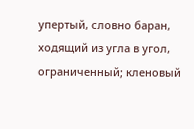упертый, словно баран, ходящий из угла в угол, ограниченный; кленовый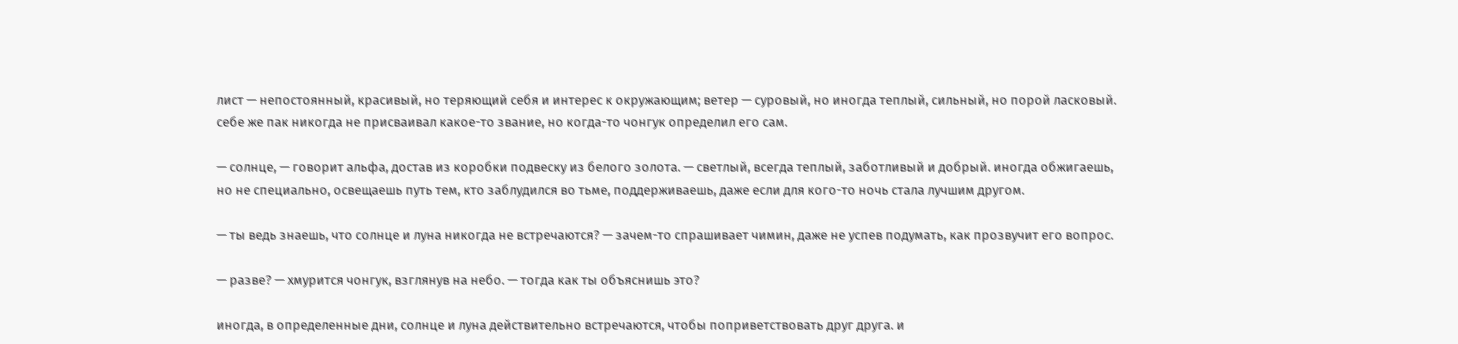лист — непостоянный, красивый, но теряющий себя и интерес к окружающим; ветер — суровый, но иногда теплый, сильный, но порой ласковый. себе же пак никогда не присваивал какое-то звание, но когда-то чонгук определил его сам.

— солнце, — говорит альфа, достав из коробки подвеску из белого золота. — светлый, всегда теплый, заботливый и добрый. иногда обжигаешь, но не специально, освещаешь путь тем, кто заблудился во тьме, поддерживаешь, даже если для кого-то ночь стала лучшим другом.

— ты ведь знаешь, что солнце и луна никогда не встречаются? — зачем-то спрашивает чимин, даже не успев подумать, как прозвучит его вопрос.

— разве? — хмурится чонгук, взглянув на небо. — тогда как ты объяснишь это?

иногда, в определенные дни, солнце и луна действительно встречаются, чтобы поприветствовать друг друга. и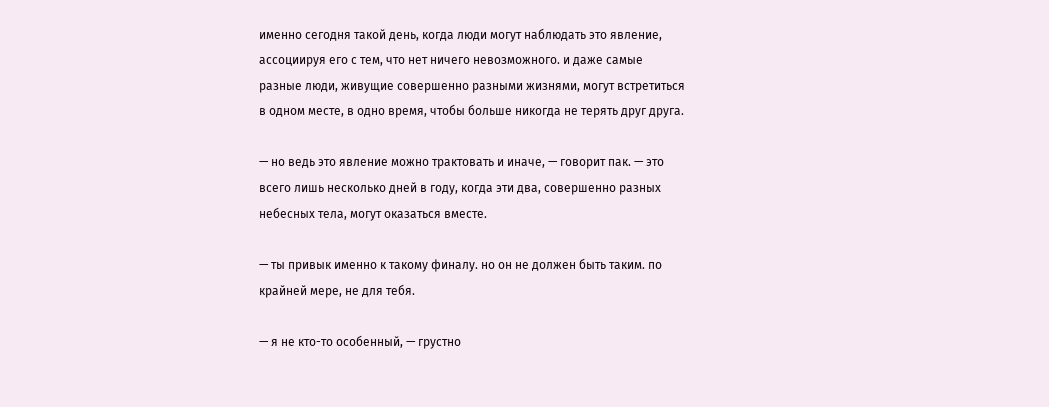именно сегодня такой день, когда люди могут наблюдать это явление, ассоциируя его с тем, что нет ничего невозможного. и даже самые разные люди, живущие совершенно разными жизнями, могут встретиться в одном месте, в одно время, чтобы больше никогда не терять друг друга.

— но ведь это явление можно трактовать и иначе, — говорит пак. — это всего лишь несколько дней в году, когда эти два, совершенно разных небесных тела, могут оказаться вместе.

— ты привык именно к такому финалу. но он не должен быть таким. по крайней мере, не для тебя.

— я не кто-то особенный, — грустно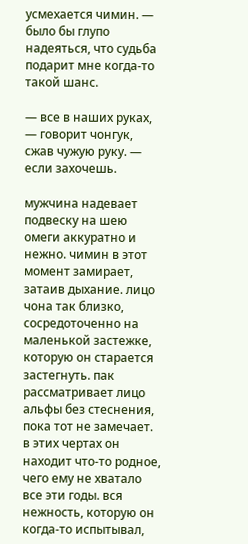усмехается чимин. — было бы глупо надеяться, что судьба подарит мне когда-то такой шанс.

— все в наших руках, — говорит чонгук, сжав чужую руку. — если захочешь.

мужчина надевает подвеску на шею омеги аккуратно и нежно. чимин в этот момент замирает, затаив дыхание. лицо чона так близко, сосредоточенно на маленькой застежке, которую он старается застегнуть. пак рассматривает лицо альфы без стеснения, пока тот не замечает. в этих чертах он находит что-то родное, чего ему не хватало все эти годы. вся нежность, которую он когда-то испытывал,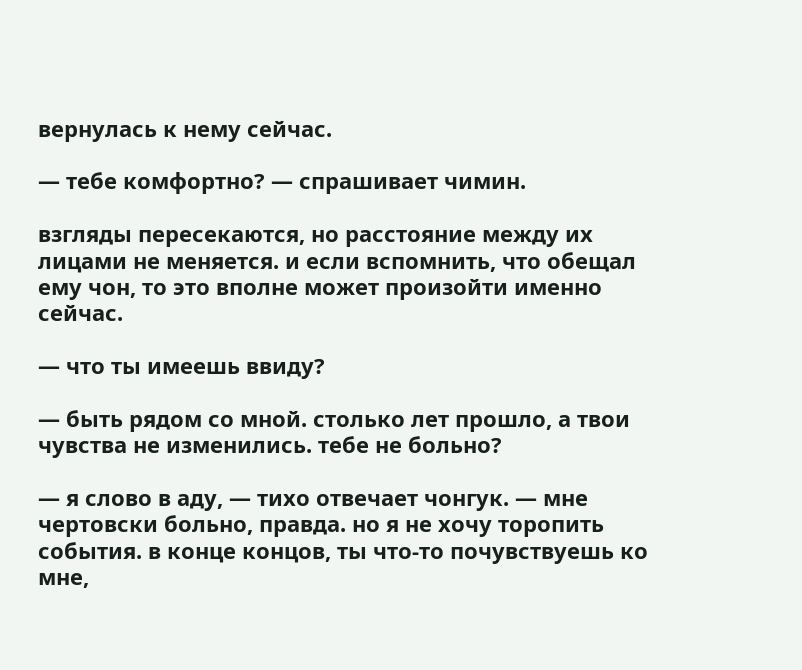вернулась к нему сейчас.

— тебе комфортно? — спрашивает чимин.

взгляды пересекаются, но расстояние между их лицами не меняется. и если вспомнить, что обещал ему чон, то это вполне может произойти именно сейчас.

— что ты имеешь ввиду?

— быть рядом со мной. столько лет прошло, а твои чувства не изменились. тебе не больно?

— я слово в аду, — тихо отвечает чонгук. — мне чертовски больно, правда. но я не хочу торопить события. в конце концов, ты что-то почувствуешь ко мне,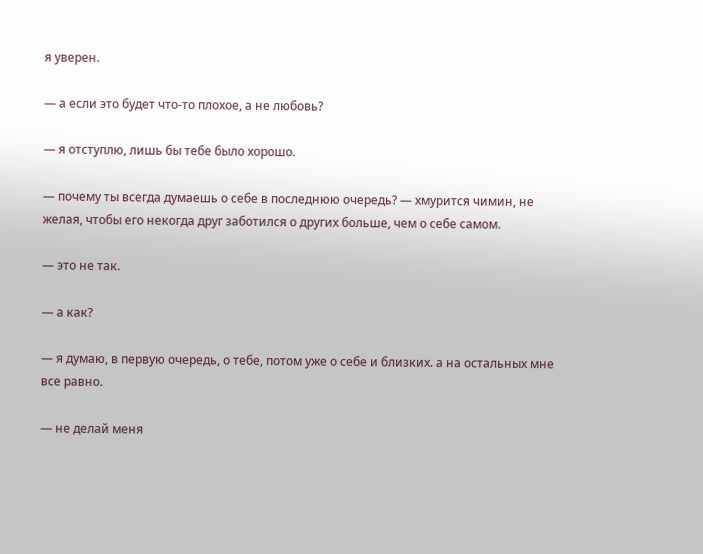я уверен.

— а если это будет что-то плохое, а не любовь?

— я отступлю, лишь бы тебе было хорошо.

— почему ты всегда думаешь о себе в последнюю очередь? — хмурится чимин, не желая, чтобы его некогда друг заботился о других больше, чем о себе самом.

— это не так.

— а как?

— я думаю, в первую очередь, о тебе, потом уже о себе и близких. а на остальных мне все равно.

— не делай меня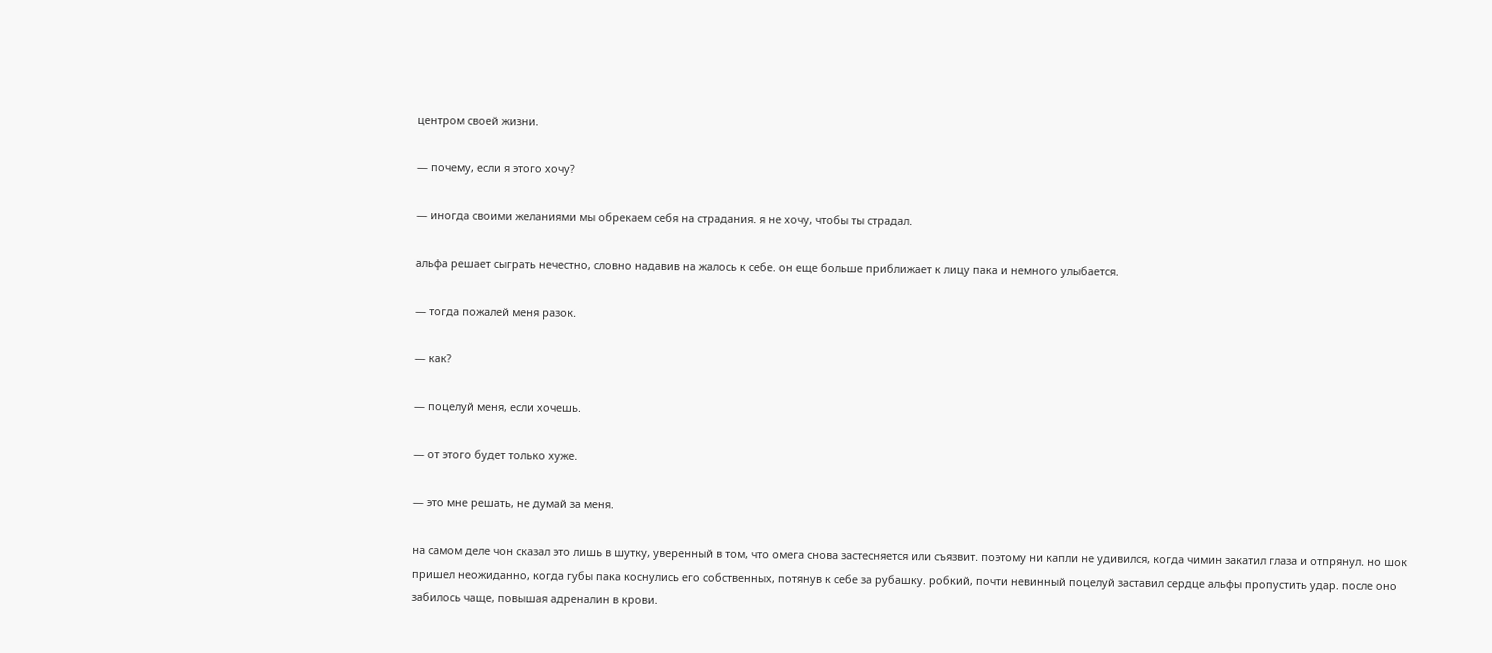центром своей жизни.

— почему, если я этого хочу?

— иногда своими желаниями мы обрекаем себя на страдания. я не хочу, чтобы ты страдал.

альфа решает сыграть нечестно, словно надавив на жалось к себе. он еще больше приближает к лицу пака и немного улыбается.

— тогда пожалей меня разок.

— как?

— поцелуй меня, если хочешь.

— от этого будет только хуже.

— это мне решать, не думай за меня.

на самом деле чон сказал это лишь в шутку, уверенный в том, что омега снова застесняется или съязвит. поэтому ни капли не удивился, когда чимин закатил глаза и отпрянул. но шок пришел неожиданно, когда губы пака коснулись его собственных, потянув к себе за рубашку. робкий, почти невинный поцелуй заставил сердце альфы пропустить удар. после оно забилось чаще, повышая адреналин в крови.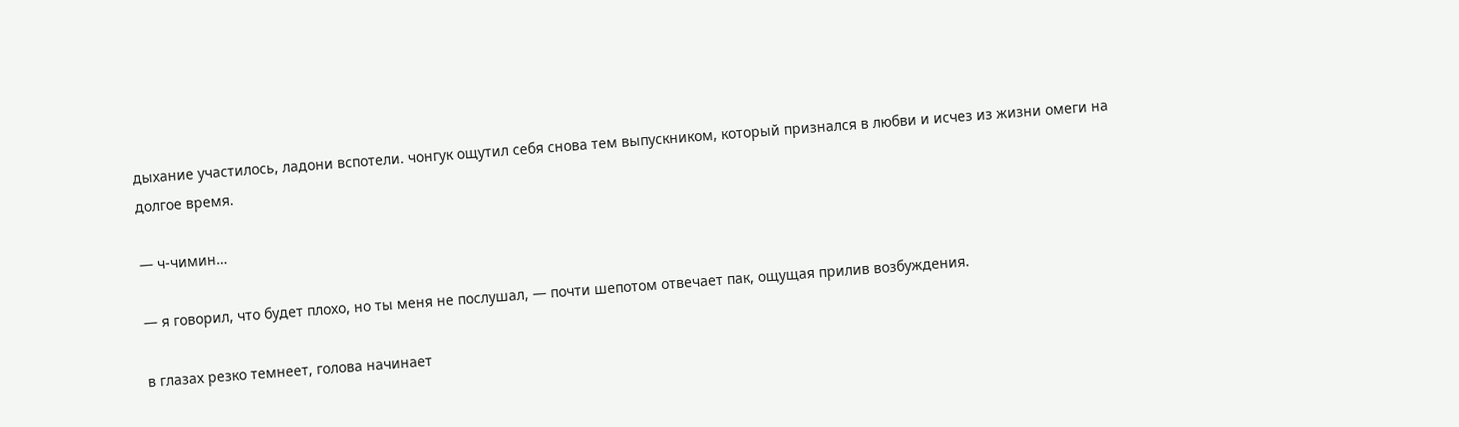дыхание участилось, ладони вспотели. чонгук ощутил себя снова тем выпускником, который признался в любви и исчез из жизни омеги на долгое время.

— ч-чимин…

— я говорил, что будет плохо, но ты меня не послушал, — почти шепотом отвечает пак, ощущая прилив возбуждения.

в глазах резко темнеет, голова начинает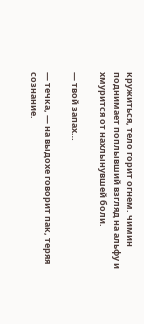кружиться, тело горит огнем. чимин поднимает поплывший взгляд на альфу и хмурится от нахлынувшей боли.

— твой запах…

— течка, — на выдохе говорит пак, теряя сознание.